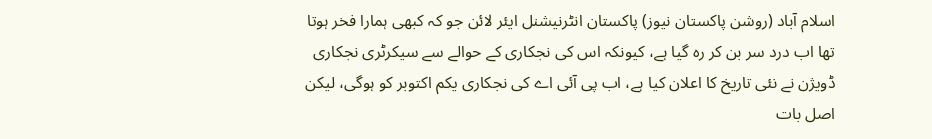اسلام آباد (روشن پاکستان نیوز) پاکستان انٹرنیشنل ایئر لائن جو کہ کبھی ہمارا فخر ہوتا تھا اب درد سر بن کر رہ گیا ہے، کیونکہ اس کی نجکاری کے حوالے سے سیکرٹری نجکاری ڈویژن نے نئی تاریخ کا اعلان کیا ہے، اب پی آئی اے کی نجکاری یکم اکتوبر کو ہوگی، لیکن اصل بات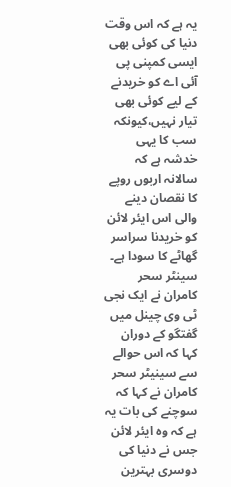یہ ہے کہ اس وقت دنیا کی کوئی بھی ایسی کمپنی پی آئی اے کو خریدنے کے لیے کوئی بھی تیار نہیں،کیونکہ سب کا یہی خدشہ ہے کہ سالانہ اربوں روپے کا نقصان دینے والی اس ایئر لائن کو خریدنا سراسر گھاٹے کا سودا ہے۔
سینٹر سحر کامران نے ایک نجی ٹی وی چینل میں گفتگو کے دوران کہا کہ اس حوالے سے سینیٹر سحر کامران نے کہا کہ سوچنے کی بات یہ ہے کہ وہ ایئر لائن جس نے دنیا کی دوسری بہترین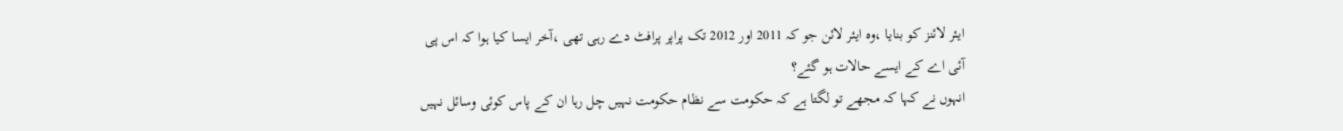ایئر لائنز کو بنایا ،وہ ایئر لائن جو کہ 2011 اور 2012 تک پراپر پرافٹ دے رہی تھی ،آخر ایسا کیا ہوا کہ اس پی آئی اے کے ایسے حالات ہو گئے؟
انہوں نے کہا کہ مجھے تو لگتا ہے کہ حکومت سے نظام حکومت نہیں چل رہا ان کے پاس کوئی وسائل نہیں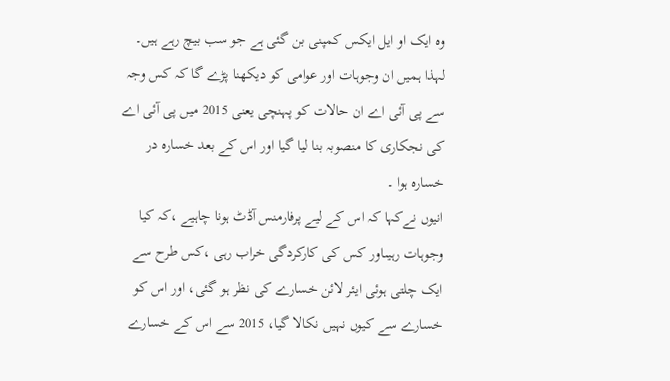وہ ایک او ایل ایکس کمپنی بن گئی ہے جو سب بیچ رہے ہیں۔ لہذا ہمیں ان وجوہات اور عوامی کو دیکھنا پڑے گا کہ کس وجہ سے پی آئی اے ان حالات کو پہنچی یعنی 2015 میں پی آئی اے کی نجکاری کا منصوبہ بنا لیا گیا اور اس کے بعد خسارہ در خسارہ ہوا ۔
انیوں نےکہا کہ اس کے لیے پرفارمنس آڈٹ ہونا چاہیے ،کہ کیا وجوہات رہیںاور کس کی کارکردگی خراب رہی ،کس طرح سے ایک چلتی ہوئی ایئر لائن خسارے کی نظر ہو گئی، اور اس کو خسارے سے کیوں نہیں نکالا گیا، 2015 سے اس کے خسارے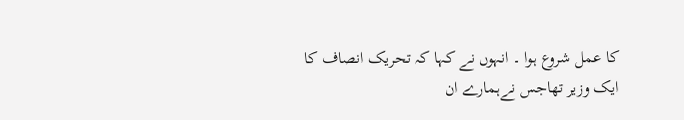کا عمل شروع ہوا ۔ انہوں نے کہا کہ تحریک انصاف کا ایک وزیر تھاجس نےہمارے ان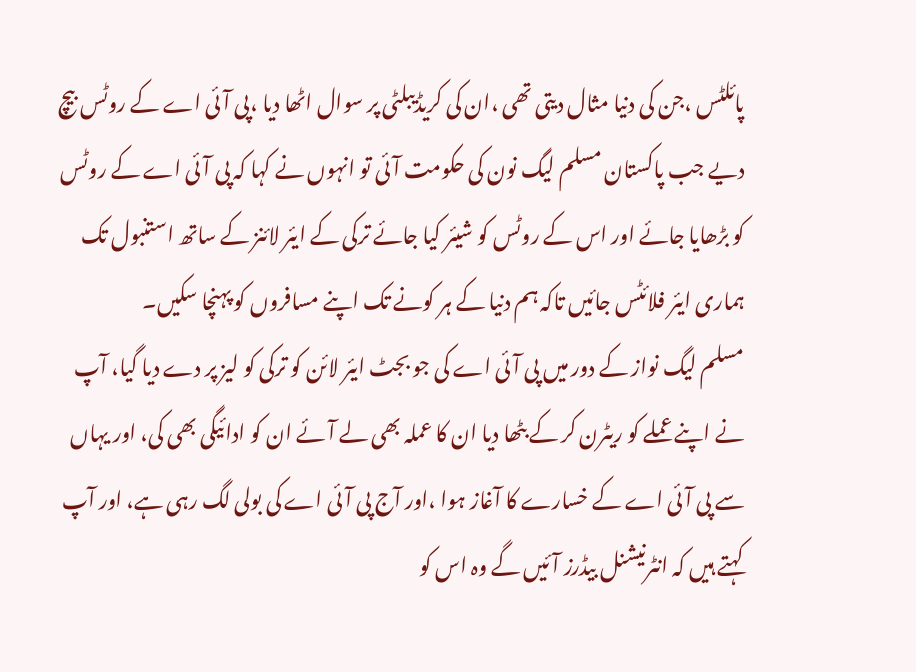پائلٹس ،جن کی دنیا مثال دیتی تھی ،ان کی کریڈیبلٹی پر سوال اٹھا دیا ،پی آئی اے کے روٹس بیچ دیے جب پاکستان مسلم لیگ نون کی حکومت آئی تو انہوں نے کہا کہ پی آئی اے کے روٹس کو بڑھایا جائے اور اس کے روٹس کو شیئر کیا جائے ترکی کے ایئر لائنز کے ساتھ استنبول تک ہماری ایئر فلائٹس جائیں تاکہ ہم دنیا کے ہر کونے تک اپنے مسافروں کو پہنچا سکیں۔
مسلم لیگ نواز کے دور میں پی آئی اے کی جو بجٹ ایئر لائن کو ترکی کو لیز پر دے دیا گیا، آپ نے اپنے عملے کو ریٹرن کر کے بٹھا دیا ان کا عملہ بھی لے آئے ان کو ادائیگی بھی کی، اور یہاں سے پی آئی اے کے خسارے کا آغاز ہوا ،اور آج پی آئی اے کی بولی لگ رہی ہے، اور آپ کہتے ہیں کہ انٹرنیشنل بیڈرز آئیں گے وہ اس کو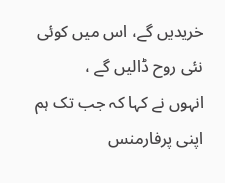خریدیں گے، اس میں کوئی نئی روح ڈالیں گے ،
انہوں نے کہا کہ جب تک ہم اپنی پرفارمنس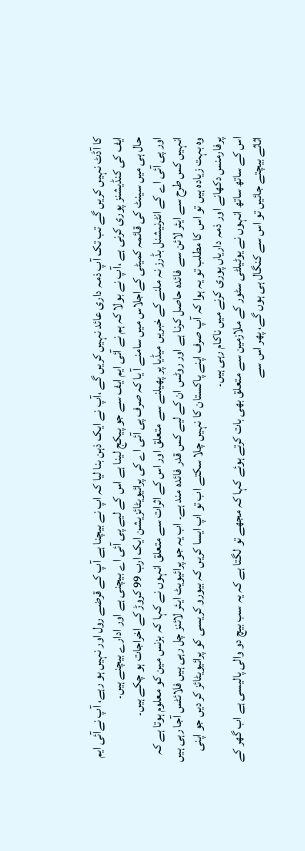کا آڈٹ نہیں کریں گے تب تک آپ ذمہ داری عائد نہیں کریں گے ،آپ نے ایک ذہن بنا لیا کہ اپ نے بیچنا ہے آپ کے قرضے رول اور نہیں ہو رہے، آپ نےآئی ایم ایف کی کنڈیشنز پوری کرنی ہے ،آپ نے بولا کہ ہم نے آئی ایم ایف سے جو پیکج لینا ہے اس کے لیے پی آئی اے بیچنی ہے اور ادارے بیچنے ہیں۔
حال ہی میں سینٹ کی قائمہ کمیٹی کےاجلاس میں سامنے آ یا کہ صرف پی آئی اے کی پرائیویٹائزیشن ایک ارب 99 کروڑ کے اخراجات ہو چکے ہیں۔
اور پی آئی اے کے انٹرنیشنل بڈرز نہ ملنے کے خبریں میڈیا پر پھیلنے سے متعلق اور اس کے اثرات سے متعلق انہوں نے کہا کہ بزنس مین کو معلوم ہوتا ہے کہ انہیں کس طرح سے ایئر لائن سے فائدہ حاصل کرنا ہے اور روٹس ان کے لیے کس قدر فائدہ مند ہے۔ اب یہ جو پرائیویٹ ایئر لائنز چل رہی ہیں فلائٹس آجا رہی ہیں وہ بہت زیادہ ہیں تو اس کا مطلب تو یہ ہوا کہ آپ صرف اپنے پاکستان کا نہیں چلا سکتے اب تو اپ ایسا کریں کہ بیورو کریسی کو پرائیویٹائز کر دیں جو اپنی پرفارمنس دکھانے اور ذمہ داریاں پوری کرنے میں ناکام رہی ہیں۔
اس کے ساتھ ساتھ انہوں نے یوٹیلٹی سٹور کے ملازمین سے متعلق بھی بات کرتے ہوئے کہا کہ مجھے تو لگتا ہے کہ یہ سب بیچ دو والی پالیسی ہے اب گھر کے اثاثے بیچتے جائیں تو اس سے کنگال ہی ہوں گے، پھر اس سے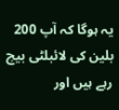یہ ہوگا کہ آپ 200 بلین کی لائبلٹی بیچ رہے ہیں اور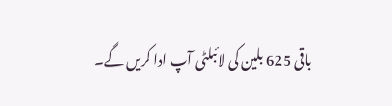باقی 625 بلین کی لائبلٹی آپ ادا کریں گے۔